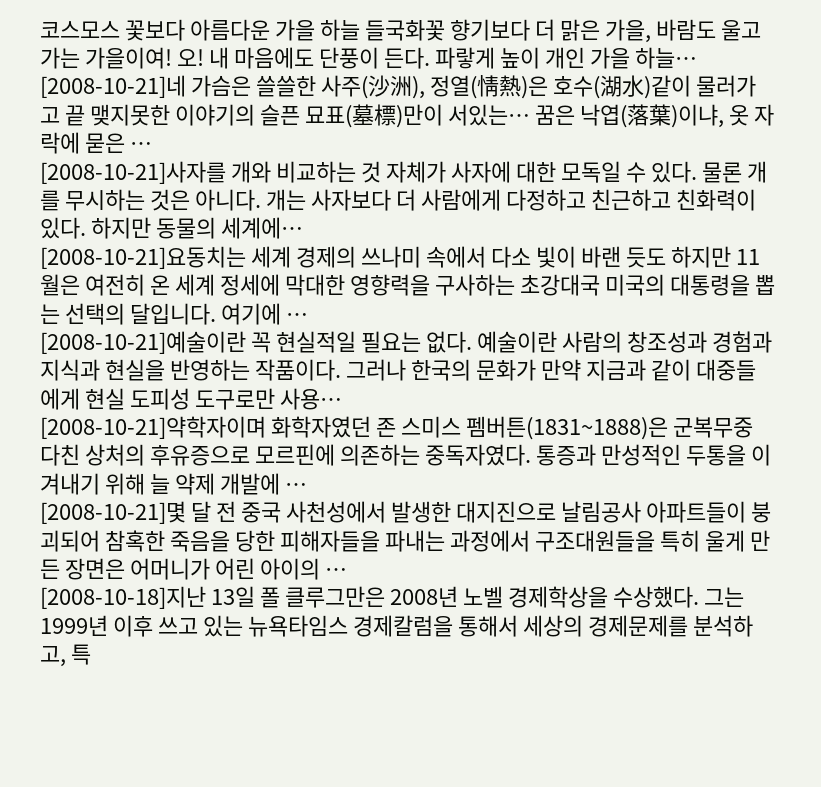코스모스 꽃보다 아름다운 가을 하늘 들국화꽃 향기보다 더 맑은 가을, 바람도 울고 가는 가을이여! 오! 내 마음에도 단풍이 든다. 파랗게 높이 개인 가을 하늘…
[2008-10-21]네 가슴은 쓸쓸한 사주(沙洲), 정열(情熱)은 호수(湖水)같이 물러가고 끝 맺지못한 이야기의 슬픈 묘표(墓標)만이 서있는… 꿈은 낙엽(落葉)이냐, 옷 자락에 묻은 …
[2008-10-21]사자를 개와 비교하는 것 자체가 사자에 대한 모독일 수 있다. 물론 개를 무시하는 것은 아니다. 개는 사자보다 더 사람에게 다정하고 친근하고 친화력이 있다. 하지만 동물의 세계에…
[2008-10-21]요동치는 세계 경제의 쓰나미 속에서 다소 빛이 바랜 듯도 하지만 11월은 여전히 온 세계 정세에 막대한 영향력을 구사하는 초강대국 미국의 대통령을 뽑는 선택의 달입니다. 여기에 …
[2008-10-21]예술이란 꼭 현실적일 필요는 없다. 예술이란 사람의 창조성과 경험과 지식과 현실을 반영하는 작품이다. 그러나 한국의 문화가 만약 지금과 같이 대중들에게 현실 도피성 도구로만 사용…
[2008-10-21]약학자이며 화학자였던 존 스미스 펨버튼(1831~1888)은 군복무중 다친 상처의 후유증으로 모르핀에 의존하는 중독자였다. 통증과 만성적인 두통을 이겨내기 위해 늘 약제 개발에 …
[2008-10-21]몇 달 전 중국 사천성에서 발생한 대지진으로 날림공사 아파트들이 붕괴되어 참혹한 죽음을 당한 피해자들을 파내는 과정에서 구조대원들을 특히 울게 만든 장면은 어머니가 어린 아이의 …
[2008-10-18]지난 13일 폴 클루그만은 2008년 노벨 경제학상을 수상했다. 그는 1999년 이후 쓰고 있는 뉴욕타임스 경제칼럼을 통해서 세상의 경제문제를 분석하고, 특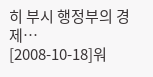히 부시 행정부의 경제…
[2008-10-18]워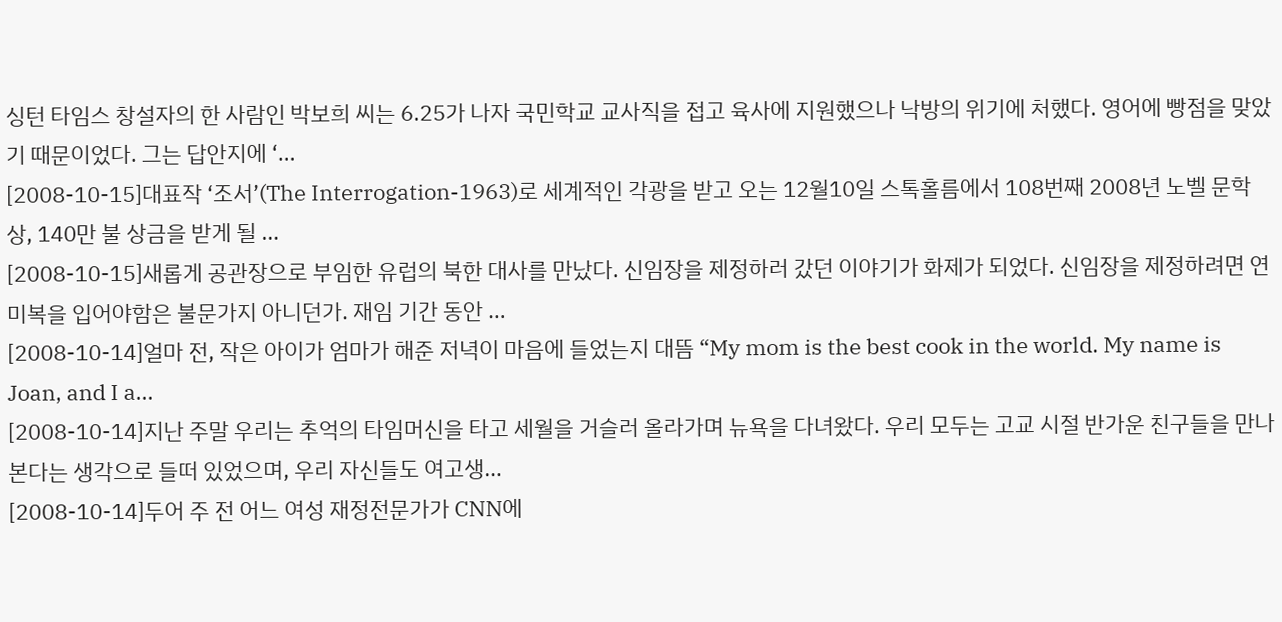싱턴 타임스 창설자의 한 사람인 박보희 씨는 6.25가 나자 국민학교 교사직을 접고 육사에 지원했으나 낙방의 위기에 처했다. 영어에 빵점을 맞았기 때문이었다. 그는 답안지에 ‘…
[2008-10-15]대표작 ‘조서’(The Interrogation-1963)로 세계적인 각광을 받고 오는 12월10일 스톡홀름에서 108번째 2008년 노벨 문학상, 140만 불 상금을 받게 될 …
[2008-10-15]새롭게 공관장으로 부임한 유럽의 북한 대사를 만났다. 신임장을 제정하러 갔던 이야기가 화제가 되었다. 신임장을 제정하려면 연미복을 입어야함은 불문가지 아니던가. 재임 기간 동안 …
[2008-10-14]얼마 전, 작은 아이가 엄마가 해준 저녁이 마음에 들었는지 대뜸 “My mom is the best cook in the world. My name is Joan, and I a…
[2008-10-14]지난 주말 우리는 추억의 타임머신을 타고 세월을 거슬러 올라가며 뉴욕을 다녀왔다. 우리 모두는 고교 시절 반가운 친구들을 만나본다는 생각으로 들떠 있었으며, 우리 자신들도 여고생…
[2008-10-14]두어 주 전 어느 여성 재정전문가가 CNN에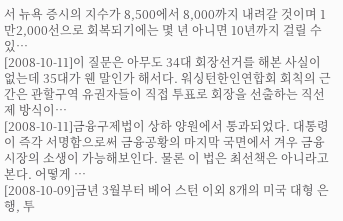서 뉴욕 증시의 지수가 8,500에서 8,000까지 내려갈 것이며 1만2,000선으로 회복되기에는 몇 년 아니면 10년까지 걸릴 수 있…
[2008-10-11]이 질문은 아무도 34대 회장선거를 해본 사실이 없는데 35대가 웬 말인가 해서다. 워싱턴한인연합회 회칙의 근간은 관할구역 유권자들이 직접 투표로 회장을 선출하는 직선제 방식이…
[2008-10-11]금융구제법이 상하 양원에서 통과되었다. 대통령이 즉각 서명함으로써 금융공황의 마지막 국면에서 겨우 금융시장의 소생이 가능해보인다. 물론 이 법은 최선책은 아니라고 본다. 어떻게 …
[2008-10-09]금년 3월부터 베어 스턴 이외 8개의 미국 대형 은행, 투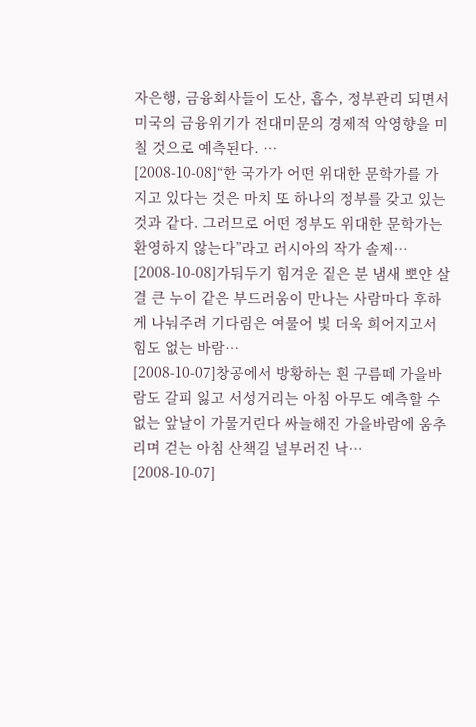자은행, 금융회사들이 도산, 흡수, 정부관리 되면서 미국의 금융위기가 전대미문의 경제적 악영향을 미칠 것으로 예측된다. …
[2008-10-08]“한 국가가 어떤 위대한 문학가를 가지고 있다는 것은 마치 또 하나의 정부를 갖고 있는 것과 같다. 그러므로 어떤 정부도 위대한 문학가는 환영하지 않는다”라고 러시아의 작가 솔제…
[2008-10-08]가둬두기 힘겨운 짙은 분 냄새 뽀얀 살결 큰 누이 같은 부드러움이 만나는 사람마다 후하게 나눠주려 기다림은 여물어 빛 더욱 희어지고서 힘도 없는 바람…
[2008-10-07]창공에서 방황하는 흰 구름떼 가을바람도 갈피 잃고 서성거리는 아침 아무도 예측할 수 없는 앞날이 가물거린다 싸늘해진 가을바람에 움추리며 걷는 아침 산책길 널부러진 낙…
[2008-10-07]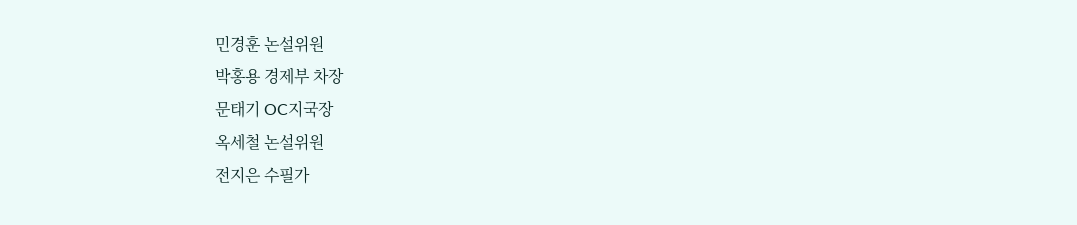민경훈 논설위원
박홍용 경제부 차장
문태기 OC지국장
옥세철 논설위원
전지은 수필가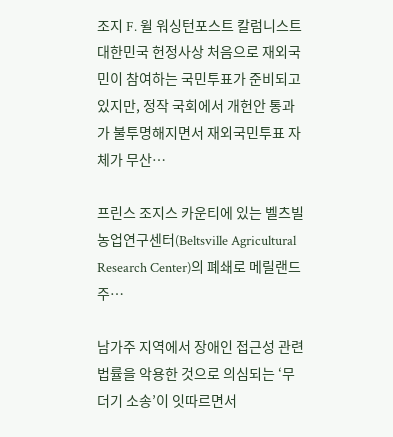조지 F. 윌 워싱턴포스트 칼럼니스트
대한민국 헌정사상 처음으로 재외국민이 참여하는 국민투표가 준비되고 있지만, 정작 국회에서 개헌안 통과가 불투명해지면서 재외국민투표 자체가 무산…

프린스 조지스 카운티에 있는 벨츠빌 농업연구센터(Beltsville Agricultural Research Center)의 폐쇄로 메릴랜드 주…

남가주 지역에서 장애인 접근성 관련 법률을 악용한 것으로 의심되는 ‘무더기 소송’이 잇따르면서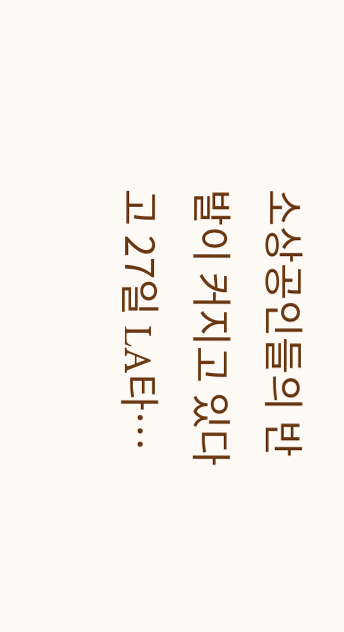소상공인들의 반발이 커지고 있다고 27일 LA타…